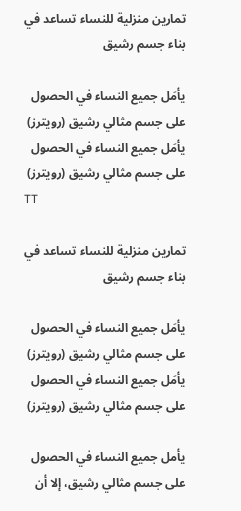تمارين منزلية للنساء تساعد في بناء جسم رشيق

يأمَل جميع النساء في الحصول على جسم مثالي رشيق (رويترز)
يأمَل جميع النساء في الحصول على جسم مثالي رشيق (رويترز)
TT

تمارين منزلية للنساء تساعد في بناء جسم رشيق

يأمَل جميع النساء في الحصول على جسم مثالي رشيق (رويترز)
يأمَل جميع النساء في الحصول على جسم مثالي رشيق (رويترز)

يأمل جميع النساء في الحصول على جسم مثالي رشيق، إلا أن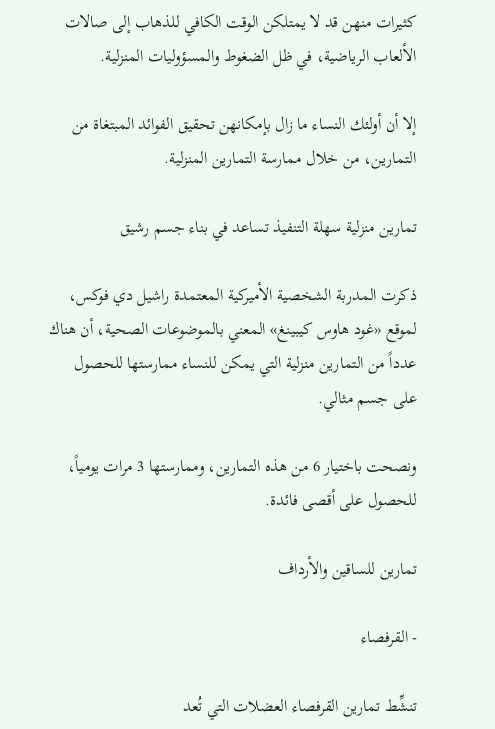كثيرات منهن قد لا يمتلكن الوقت الكافي للذهاب إلى صالات الألعاب الرياضية، في ظل الضغوط والمسؤوليات المنزلية.

إلا أن أولئك النساء ما زال بإمكانهن تحقيق الفوائد المبتغاة من التمارين، من خلال ممارسة التمارين المنزلية.

تمارين منزلية سهلة التنفيذ تساعد في بناء جسم رشيق

ذكرت المدربة الشخصية الأميركية المعتمدة راشيل دي فوكس، لموقع «غود هاوس كيبينغ» المعني بالموضوعات الصحية، أن هناك عدداً من التمارين منزلية التي يمكن للنساء ممارستها للحصول على جسم مثالي.

ونصحت باختيار 6 من هذه التمارين، وممارستها 3 مرات يومياً، للحصول على أقصى فائدة.

تمارين للساقين والأرداف

- القرفصاء

تنشِّط تمارين القرفصاء العضلات التي تُعد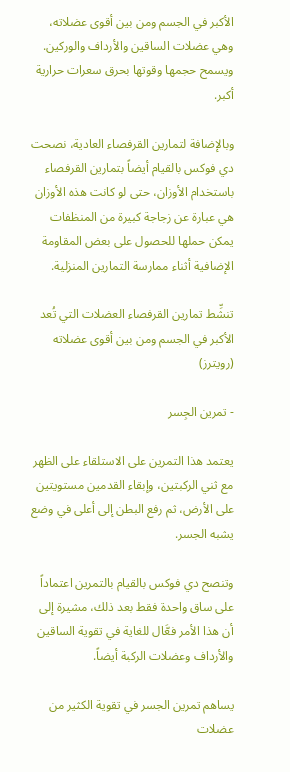الأكبر في الجسم ومن بين أقوى عضلاته، وهي عضلات الساقين والأرداف والوركين. ويسمح حجمها وقوتها بحرق سعرات حرارية أكبر.

وبالإضافة لتمارين القرفصاء العادية، نصحت دي فوكس بالقيام أيضاً بتمارين القرفصاء باستخدام الأوزان، حتى لو كانت هذه الأوزان هي عبارة عن زجاجة كبيرة من المنظفات يمكن حملها للحصول على بعض المقاومة الإضافية أثناء ممارسة التمارين المنزلية.

تنشِّط تمارين القرفصاء العضلات التي تُعد الأكبر في الجسم ومن بين أقوى عضلاته (رويترز)

- تمرين الجِسر

يعتمد هذا التمرين على الاستلقاء على الظهر مع ثني الركبتين، وإبقاء القدمين مستويتين على الأرض، ثم رفع البطن إلى أعلى في وضع يشبه الجسر.

وتنصح دي فوكس بالقيام بالتمرين اعتماداً على ساق واحدة فقط بعد ذلك، مشيرة إلى أن هذا الأمر فعَّال للغاية في تقوية الساقين والأرداف وعضلات الركبة أيضاً.

يساهم تمرين الجسر في تقوية الكثير من عضلات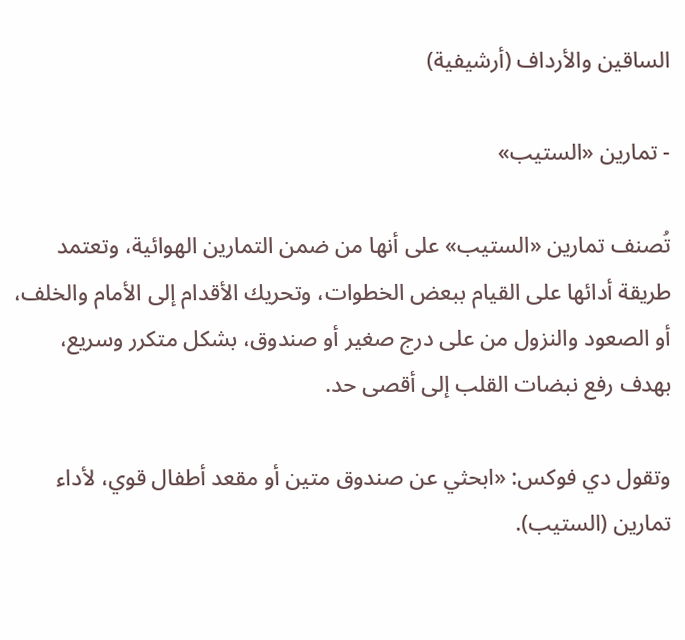الساقين والأرداف (أرشيفية)

- تمارين «الستيب»

تُصنف تمارين «الستيب» على أنها من ضمن التمارين الهوائية، وتعتمد طريقة أدائها على القيام ببعض الخطوات، وتحريك الأقدام إلى الأمام والخلف، أو الصعود والنزول من على درج صغير أو صندوق، بشكل متكرر وسريع، بهدف رفع نبضات القلب إلى أقصى حد.

وتقول دي فوكس: «ابحثي عن صندوق متين أو مقعد أطفال قوي، لأداء تمارين (الستيب).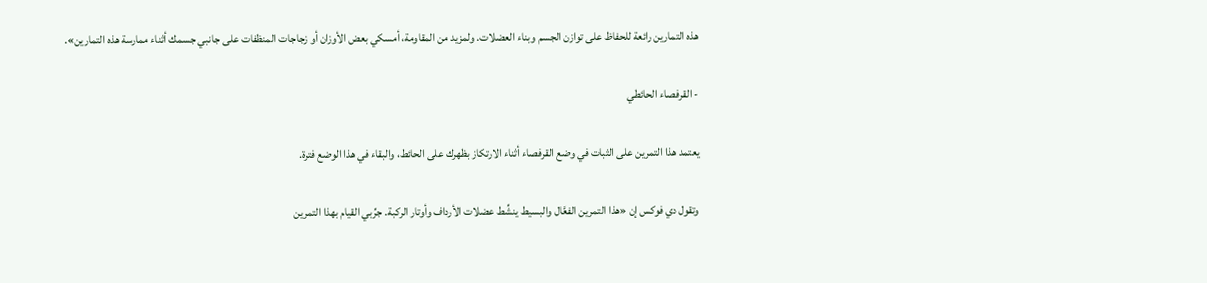هذه التمارين رائعة للحفاظ على توازن الجسم وبناء العضلات. ولمزيد من المقاومة، أمسكي بعض الأوزان أو زجاجات المنظفات على جانبي جسمك أثناء ممارسة هذه التمارين».

- القرفصاء الحائطي

يعتمد هذا التمرين على الثبات في وضع القرفصاء أثناء الارتكاز بظهرك على الحائط، والبقاء في هذا الوضع فترة.

وتقول دي فوكس إن «هذا التمرين الفعَّال والبسيط ينشِّط عضلات الأرداف وأوتار الركبة. جرِّبي القيام بهذا التمرين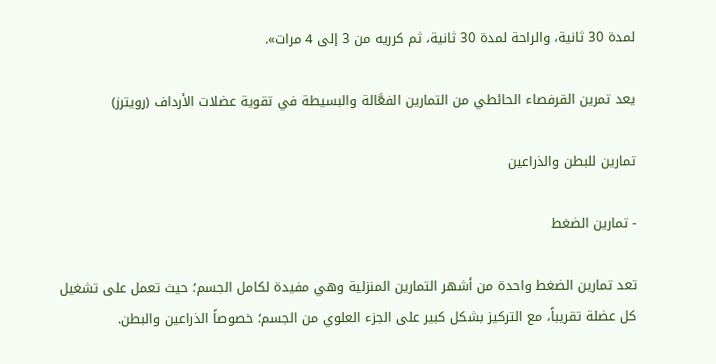لمدة 30 ثانية، والراحة لمدة 30 ثانية، ثم كرريه من 3 إلى 4 مرات».

يعد تمرين القرفصاء الحائطي من التمارين الفعَّالة والبسيطة في تقوية عضلات الأرداف (رويترز)

تمارين للبطن والذراعين

- تمارين الضغط

تعد تمارين الضغط واحدة من أشهر التمارين المنزلية وهي مفيدة لكامل الجسم؛ حيث تعمل على تشغيل كل عضلة تقريباً، مع التركيز بشكل كبير على الجزء العلوي من الجسم؛ خصوصاً الذراعين والبطن.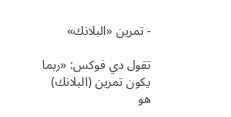- تمرين «البلانك»

تقول دي فوكس: «ربما يكون تمرين (البلانك) هو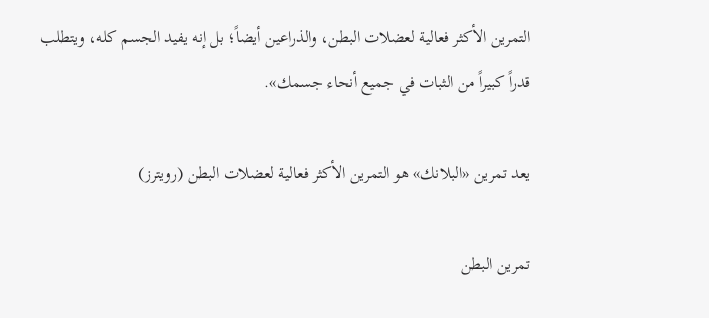التمرين الأكثر فعالية لعضلات البطن، والذراعين أيضاً؛ بل إنه يفيد الجسم كله، ويتطلب قدراً كبيراً من الثبات في جميع أنحاء جسمك».

يعد تمرين «البلانك» هو التمرين الأكثر فعالية لعضلات البطن (رويترز)

تمرين البطن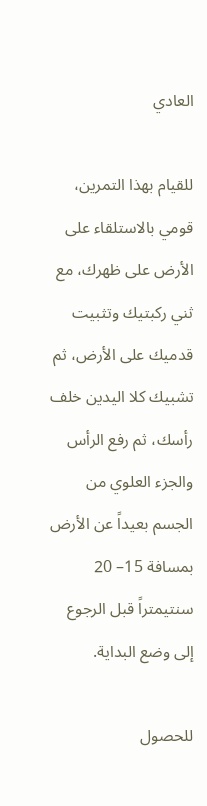العادي

للقيام بهذا التمرين، قومي بالاستلقاء على الأرض على ظهرك، مع ثني ركبتيك وتثبيت قدميك على الأرض، ثم تشبيك كلا اليدين خلف رأسك، ثم رفع الرأس والجزء العلوي من الجسم بعيداً عن الأرض بمسافة 15– 20 سنتيمتراً قبل الرجوع إلى وضع البداية.

للحصول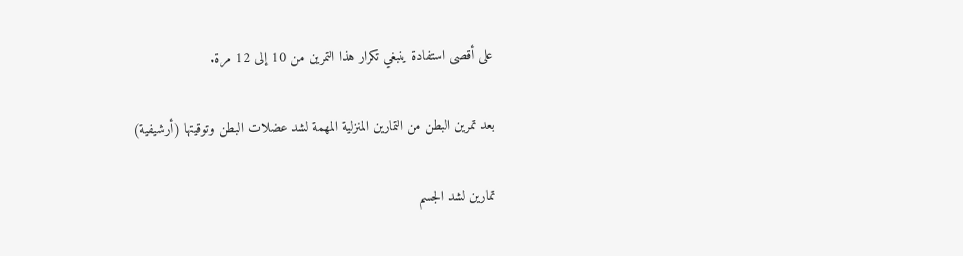على أقصى استفادة ينبغي تكرار هذا التمرين من 10 إلى 12 مرة.

بعد تمرين البطن من التمارين المنزلية المهمة لشد عضلات البطن وتوقيتها (أرشيفية)

تمارين لشد الجسم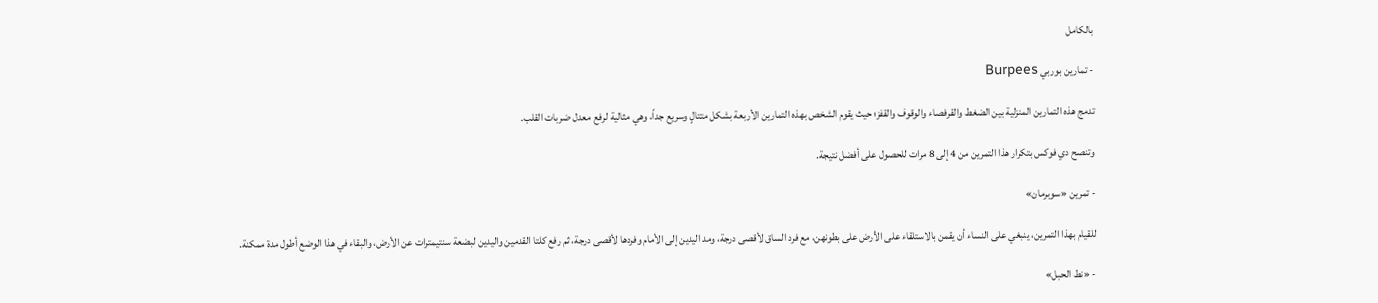بالكامل

- تمارين بوربي Burpees

تدمج هذه التمارين المنزلية بين الضغط والقرفصاء والوقوف والقفز؛ حيث يقوم الشخص بهذه التمارين الأربعة بشكل متتالٍ وسريع جداً، وهي مثالية لرفع معدل ضربات القلب.

وتنصح دي فوكس بتكرار هذا التمرين من 4 إلى 8 مرات للحصول على أفضل نتيجة.

- تمرين «سوبرمان»

للقيام بهذا التمرين، ينبغي على النساء أن يقمن بالاستلقاء على الأرض على بطونهن، مع فرد الساق لأقصى درجة، ومد اليدين إلى الأمام وفردها لأقصى درجة، ثم رفع كلتا القدمين واليدين لبضعة سنتيمترات عن الأرض، والبقاء في هذا الوضع أطول مدة ممكنة.

- «نط الحبل»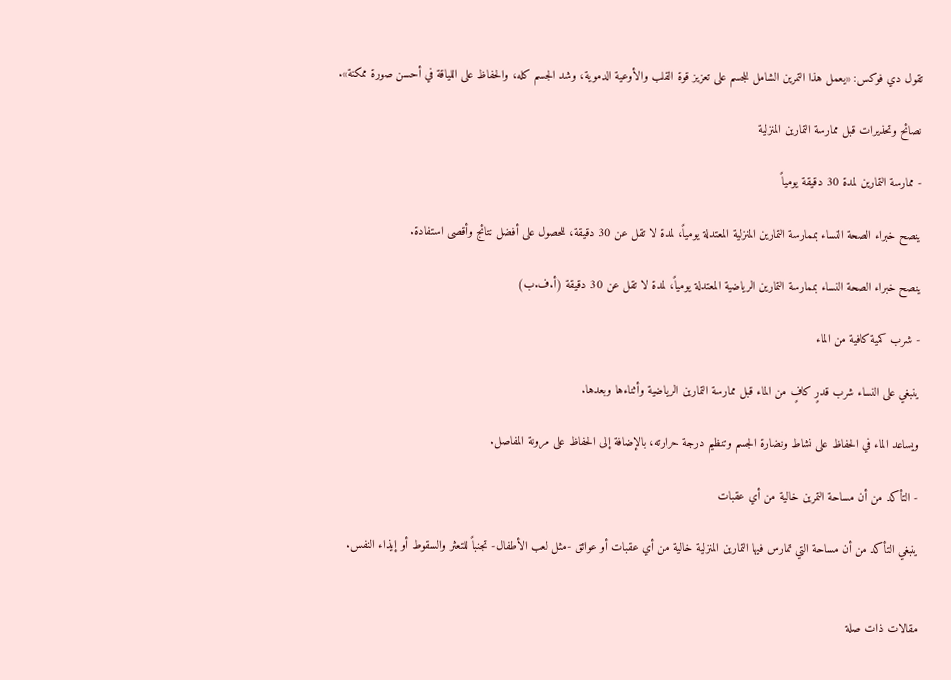تقول دي فوكس: «يعمل هذا التمرين الشامل للجسم على تعزيز قوة القلب والأوعية الدموية، وشد الجسم كله، والحفاظ على اللياقة في أحسن صورة ممكنة».

نصائح وتحذيرات قبل ممارسة التمارين المنزلية

- ممارسة التمارين لمدة 30 دقيقة يومياً

ينصح خبراء الصحة النساء بممارسة التمارين المنزلية المعتدلة يومياً، لمدة لا تقل عن 30 دقيقة، للحصول على أفضل نتائج وأقصى استفادة.

ينصح خبراء الصحة النساء بممارسة التمارين الرياضية المعتدلة يومياً، لمدة لا تقل عن 30 دقيقة (أ.ف.ب)

- شرب كمية كافية من الماء

ينبغي على النساء شرب قدرٍ كافٍ من الماء قبل ممارسة التمارين الرياضية وأثناءها وبعدها.

ويساعد الماء في الحفاظ على نشاط ونضارة الجسم وتنظيم درجة حرارته، بالإضافة إلى الحفاظ على مرونة المفاصل.

- التأكد من أن مساحة التمرين خالية من أي عقبات

ينبغي التأكد من أن مساحة التي تمارس فيها التمارين المنزلية خالية من أي عقبات أو عوائق -مثل لعب الأطفال- تجنباً للتعثر والسقوط أو إيذاء النفس.


مقالات ذات صلة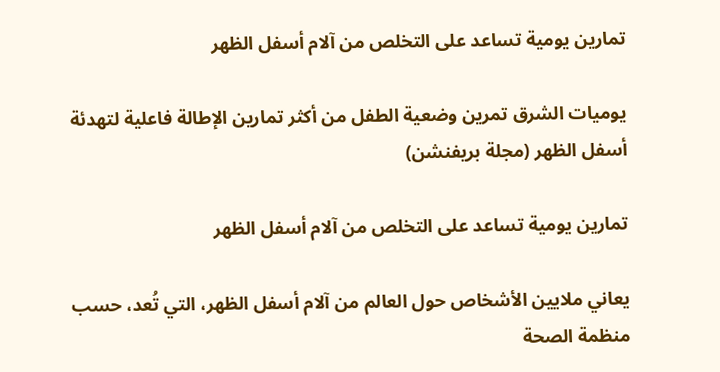تمارين يومية تساعد على التخلص من آلام أسفل الظهر

يوميات الشرق تمرين وضعية الطفل من أكثر تمارين الإطالة فاعلية لتهدئة أسفل الظهر (مجلة بريفنشن)

تمارين يومية تساعد على التخلص من آلام أسفل الظهر

يعاني ملايين الأشخاص حول العالم من آلام أسفل الظهر، التي تُعد، حسب منظمة الصحة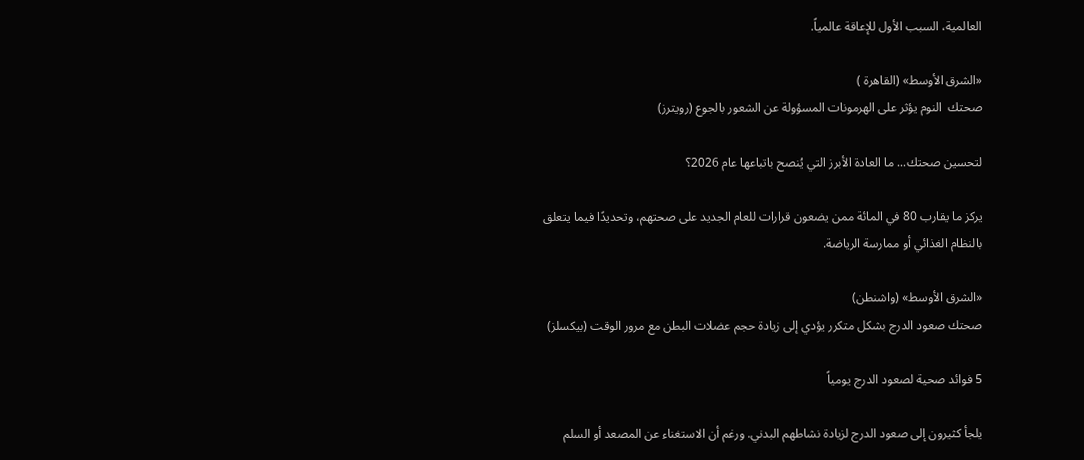العالمية، السبب الأول للإعاقة عالمياً.

«الشرق الأوسط» (القاهرة )
صحتك  النوم يؤثر على الهرمونات المسؤولة عن الشعور بالجوع (رويترز)

لتحسين صحتك... ما العادة الأبرز التي يُنصح باتباعها عام 2026؟

يركز ما يقارب 80 في المائة ممن يضعون قرارات للعام الجديد على صحتهم، وتحديدًا فيما يتعلق بالنظام الغذائي أو ممارسة الرياضة.

«الشرق الأوسط» (واشنطن)
صحتك صعود الدرج بشكل متكرر يؤدي إلى زيادة حجم عضلات البطن مع مرور الوقت (بيكسلز)

5 فوائد صحية لصعود الدرج يومياً

يلجأ كثيرون إلى صعود الدرج لزيادة نشاطهم البدني. ورغم أن الاستغناء عن المصعد أو السلم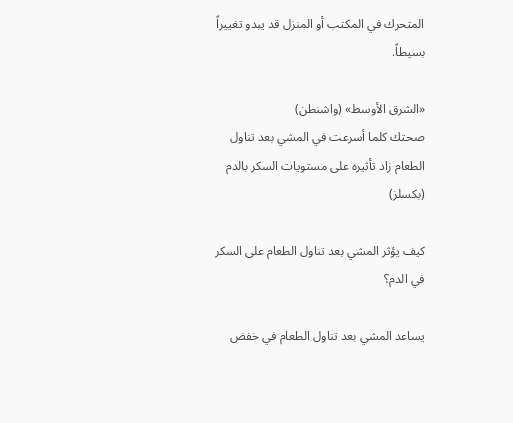المتحرك في المكتب أو المنزل قد يبدو تغييراً بسيطاً.

«الشرق الأوسط» (واشنطن)
صحتك كلما أسرعت في المشي بعد تناول الطعام زاد تأثيره على مستويات السكر بالدم (بكسلز)

كيف يؤثر المشي بعد تناول الطعام على السكر في الدم؟

يساعد المشي بعد تناول الطعام في خفض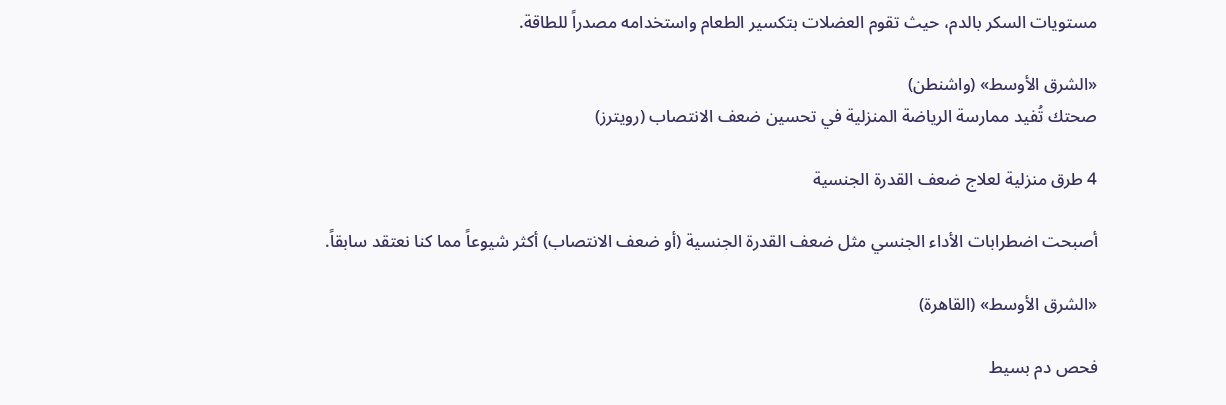مستويات السكر بالدم، حيث تقوم العضلات بتكسير الطعام واستخدامه مصدراً للطاقة.

«الشرق الأوسط» (واشنطن)
صحتك تُفيد ممارسة الرياضة المنزلية في تحسين ضعف الانتصاب (رويترز)

4 طرق منزلية لعلاج ضعف القدرة الجنسية

أصبحت اضطرابات الأداء الجنسي مثل ضعف القدرة الجنسية (أو ضعف الانتصاب) أكثر شيوعاً مما كنا نعتقد سابقاً.

«الشرق الأوسط» (القاهرة)

فحص دم بسيط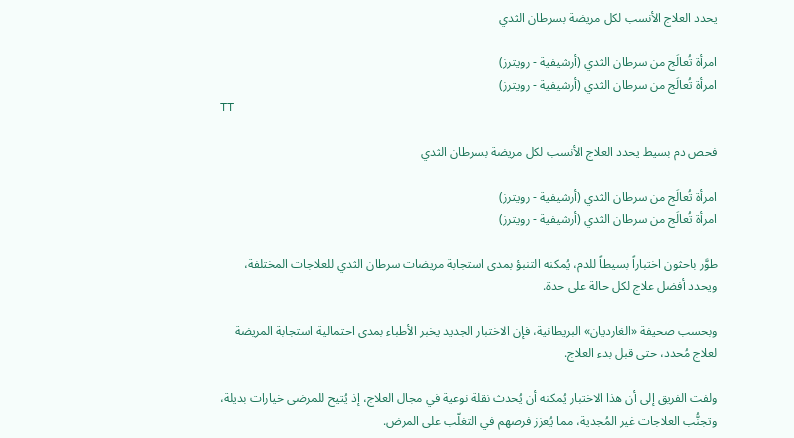يحدد العلاج الأنسب لكل مريضة بسرطان الثدي

امرأة تُعالَج من سرطان الثدي (أرشيفية - رويترز)
امرأة تُعالَج من سرطان الثدي (أرشيفية - رويترز)
TT

فحص دم بسيط يحدد العلاج الأنسب لكل مريضة بسرطان الثدي

امرأة تُعالَج من سرطان الثدي (أرشيفية - رويترز)
امرأة تُعالَج من سرطان الثدي (أرشيفية - رويترز)

طوَّر باحثون اختباراً بسيطاً للدم، يُمكنه التنبؤ بمدى استجابة مريضات سرطان الثدي للعلاجات المختلفة، ويحدد أفضل علاج لكل حالة على حدة.

وبحسب صحيفة «الغارديان» البريطانية، فإن الاختبار الجديد يخبر الأطباء بمدى احتمالية استجابة المريضة لعلاج مُحدد، حتى قبل بدء العلاج.

ولفت الفريق إلى أن هذا الاختبار يُمكنه أن يُحدث نقلة نوعية في مجال العلاج، إذ يُتيح للمرضى خيارات بديلة، وتجنُّب العلاجات غير المُجدية، مما يُعزز فرصهم في التغلّب على المرض.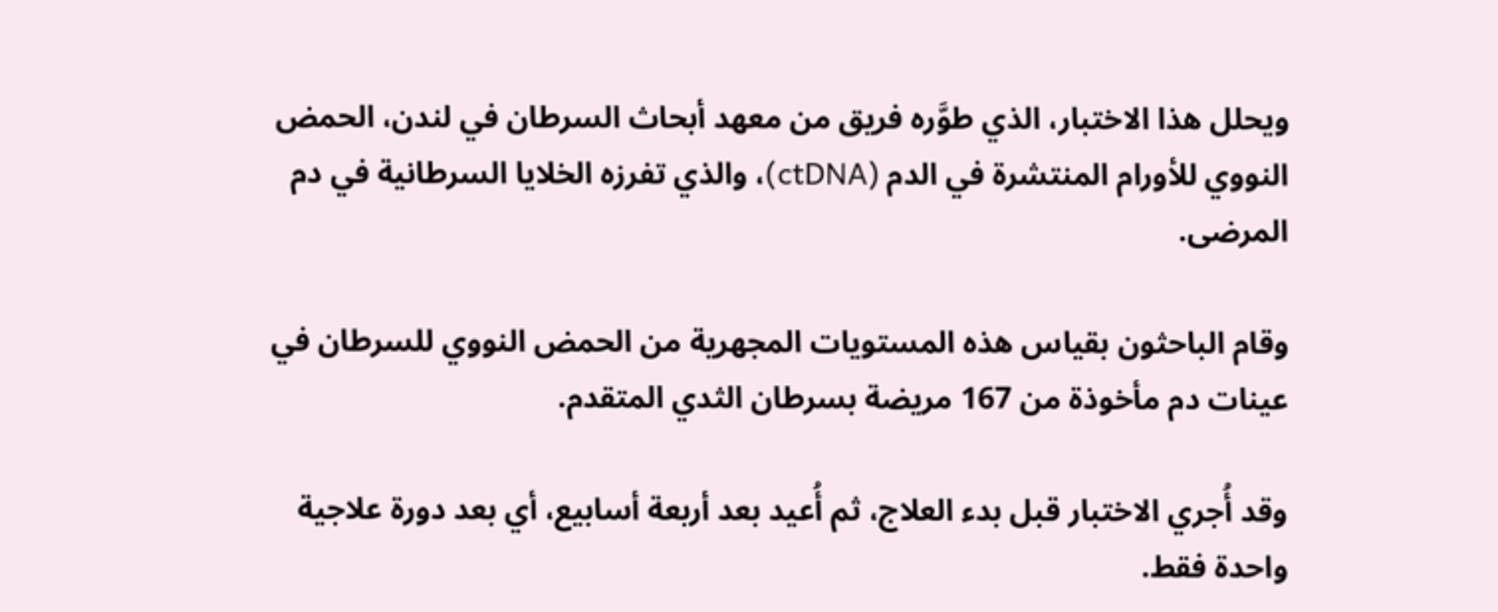ويحلل هذا الاختبار، الذي طوَّره فريق من معهد أبحاث السرطان في لندن، الحمض النووي للأورام المنتشرة في الدم (ctDNA)، والذي تفرزه الخلايا السرطانية في دم المرضى.

وقام الباحثون بقياس هذه المستويات المجهرية من الحمض النووي للسرطان في عينات دم مأخوذة من 167 مريضة بسرطان الثدي المتقدم.

وقد أُجري الاختبار قبل بدء العلاج، ثم أُعيد بعد أربعة أسابيع، أي بعد دورة علاجية واحدة فقط.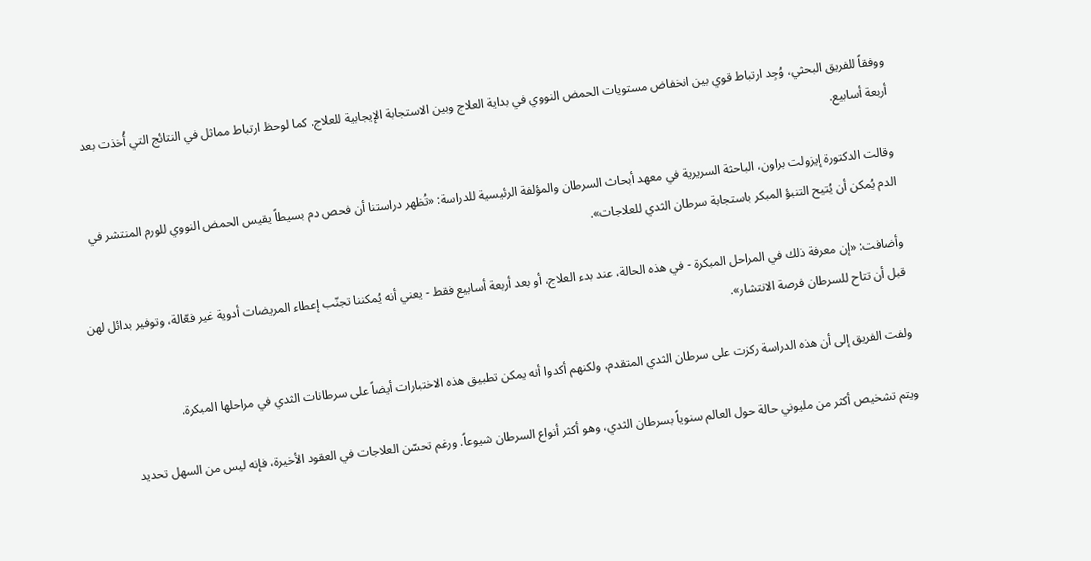ووفقاً للفريق البحثي، وُجِد ارتباط قوي بين انخفاض مستويات الحمض النووي في بداية العلاج وبين الاستجابة الإيجابية للعلاج. كما لوحظ ارتباط مماثل في النتائج التي أُخذت بعد أربعة أسابيع.

وقالت الدكتورة إيزولت براون، الباحثة السريرية في معهد أبحاث السرطان والمؤلفة الرئيسية للدراسة: «تُظهر دراستنا أن فحص دم بسيطاً يقيس الحمض النووي للورم المنتشر في الدم يُمكن أن يُتيح التنبؤ المبكر باستجابة سرطان الثدي للعلاجات».

وأضافت: «إن معرفة ذلك في المراحل المبكرة - في هذه الحالة، عند بدء العلاج، أو بعد أربعة أسابيع فقط - يعني أنه يُمكننا تجنّب إعطاء المريضات أدوية غير فعّالة، وتوفير بدائل لهن قبل أن تتاح للسرطان فرصة الانتشار».

ولفت الفريق إلى أن هذه الدراسة ركزت على سرطان الثدي المتقدم، ولكنهم أكدوا أنه يمكن تطبيق هذه الاختبارات أيضاً على سرطانات الثدي في مراحلها المبكرة.

ويتم تشخيص أكثر من مليوني حالة حول العالم سنوياً بسرطان الثدي، وهو أكثر أنواع السرطان شيوعاً. ورغم تحسّن العلاجات في العقود الأخيرة، فإنه ليس من السهل تحديد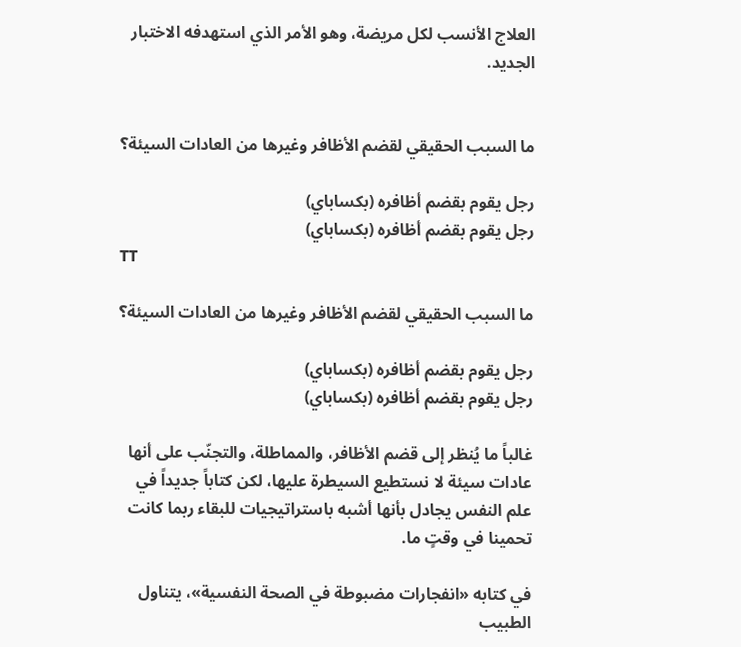العلاج الأنسب لكل مريضة، وهو الأمر الذي استهدفه الاختبار الجديد.


ما السبب الحقيقي لقضم الأظافر وغيرها من العادات السيئة؟

رجل يقوم بقضم أظافره (بكساباي)
رجل يقوم بقضم أظافره (بكساباي)
TT

ما السبب الحقيقي لقضم الأظافر وغيرها من العادات السيئة؟

رجل يقوم بقضم أظافره (بكساباي)
رجل يقوم بقضم أظافره (بكساباي)

غالباً ما يُنظر إلى قضم الأظافر، والمماطلة، والتجنّب على أنها عادات سيئة لا نستطيع السيطرة عليها، لكن كتاباً جديداً في علم النفس يجادل بأنها أشبه باستراتيجيات للبقاء ربما كانت تحمينا في وقتٍ ما.

في كتابه «انفجارات مضبوطة في الصحة النفسية»، يتناول الطبيب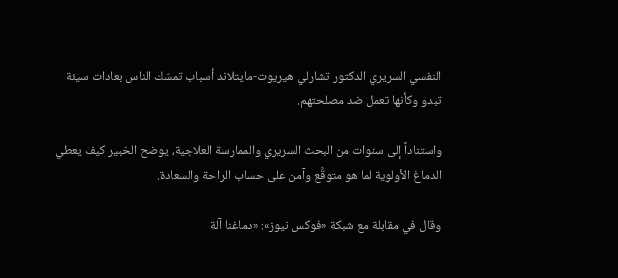النفسي السريري الدكتور تشارلي هيريوت-مايتلاند أسباب تمسّك الناس بعادات سيئة تبدو وكأنها تعمل ضد مصلحتهم.

واستناداً إلى سنوات من البحث السريري والممارسة العلاجية، يوضح الخبير كيف يعطي الدماغ الأولوية لما هو متوقَّع وآمن على حساب الراحة والسعادة.

وقال في مقابلة مع شبكة «فوكس نيوز»: «دماغنا آلة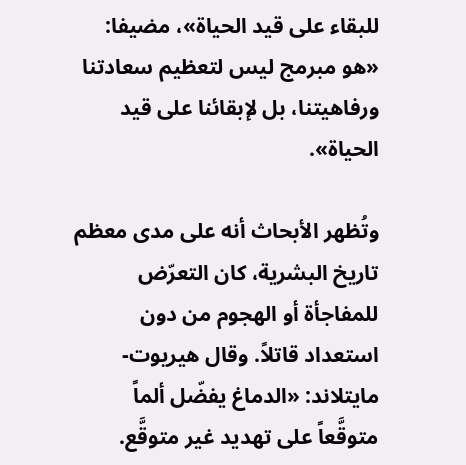للبقاء على قيد الحياة»، مضيفا: «هو مبرمج ليس لتعظيم سعادتنا ورفاهيتنا، بل لإبقائنا على قيد الحياة».

وتُظهر الأبحاث أنه على مدى معظم تاريخ البشرية، كان التعرّض للمفاجأة أو الهجوم من دون استعداد قاتلاً. وقال هيريوت-مايتلاند: «الدماغ يفضّل ألماً متوقَّعاً على تهديد غير متوقَّع.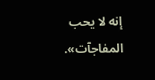إنه لا يحب المفاجآت».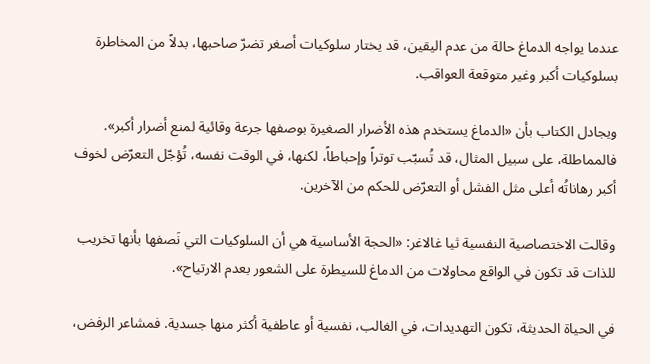عندما يواجه الدماغ حالة من عدم اليقين، قد يختار سلوكيات أصغر تضرّ صاحبها، بدلاً من المخاطرة بسلوكيات أكبر وغير متوقعة العواقب.

ويجادل الكتاب بأن «الدماغ يستخدم هذه الأضرار الصغيرة بوصفها جرعة وقائية لمنع أضرار أكبر». فالمماطلة، على سبيل المثال، قد تُسبّب توتراً وإحباطاً، لكنها، في الوقت نفسه، تُؤجّل التعرّض لخوف أكبر رهاناتُه أعلى مثل الفشل أو التعرّض للحكم من الآخرين.

وقالت الاختصاصية النفسية ثيا غالاغر: «الحجة الأساسية هي أن السلوكيات التي نَصفها بأنها تخريب للذات قد تكون في الواقع محاولات من الدماغ للسيطرة على الشعور بعدم الارتياح».

في الحياة الحديثة، تكون التهديدات، في الغالب، نفسية أو عاطفية أكثر منها جسدية. فمشاعر الرفض،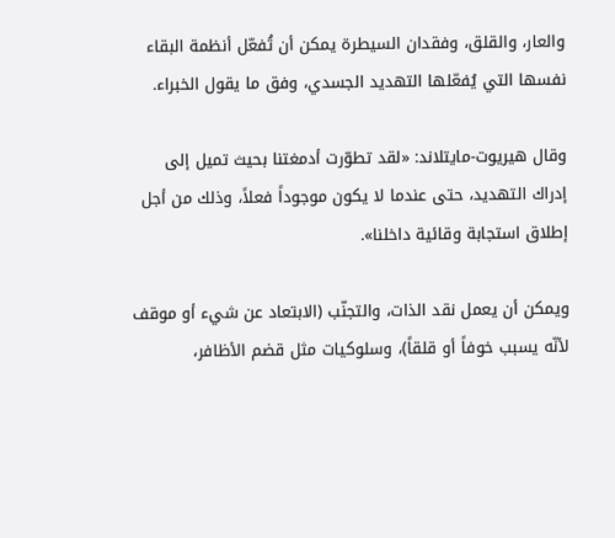والعار، والقلق، وفقدان السيطرة يمكن أن تُفعّل أنظمة البقاء نفسها التي يُفعّلها التهديد الجسدي، وفق ما يقول الخبراء.

وقال هيريوت-مايتلاند: «لقد تطوّرت أدمغتنا بحيث تميل إلى إدراك التهديد، حتى عندما لا يكون موجوداً فعلاً، وذلك من أجل إطلاق استجابة وقائية داخلنا».

ويمكن أن يعمل نقد الذات، والتجنّب (الابتعاد عن شيء أو موقف لأنّه يسبب خوفاً أو قلقاً)، وسلوكيات مثل قضم الأظافر،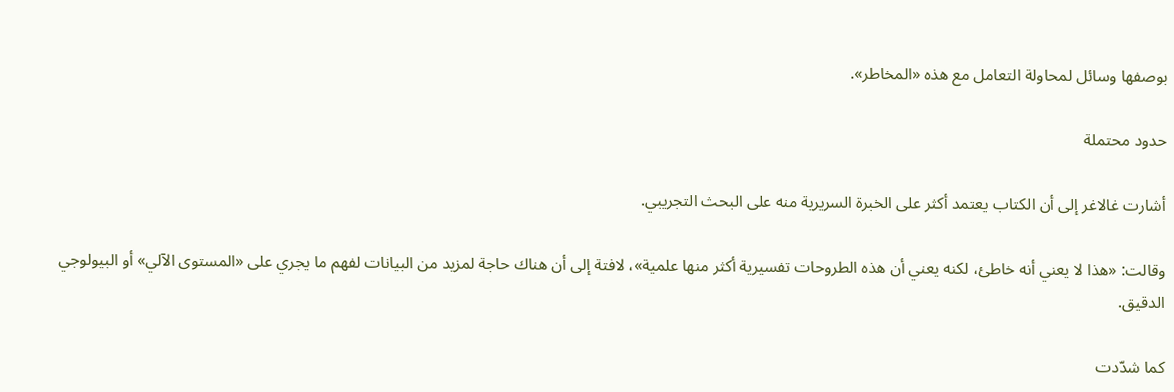بوصفها وسائل لمحاولة التعامل مع هذه «المخاطر».

حدود محتملة

أشارت غالاغر إلى أن الكتاب يعتمد أكثر على الخبرة السريرية منه على البحث التجريبي.

وقالت: «هذا لا يعني أنه خاطئ، لكنه يعني أن هذه الطروحات تفسيرية أكثر منها علمية»، لافتة إلى أن هناك حاجة لمزيد من البيانات لفهم ما يجري على «المستوى الآلي» أو البيولوجي الدقيق.

كما شدّدت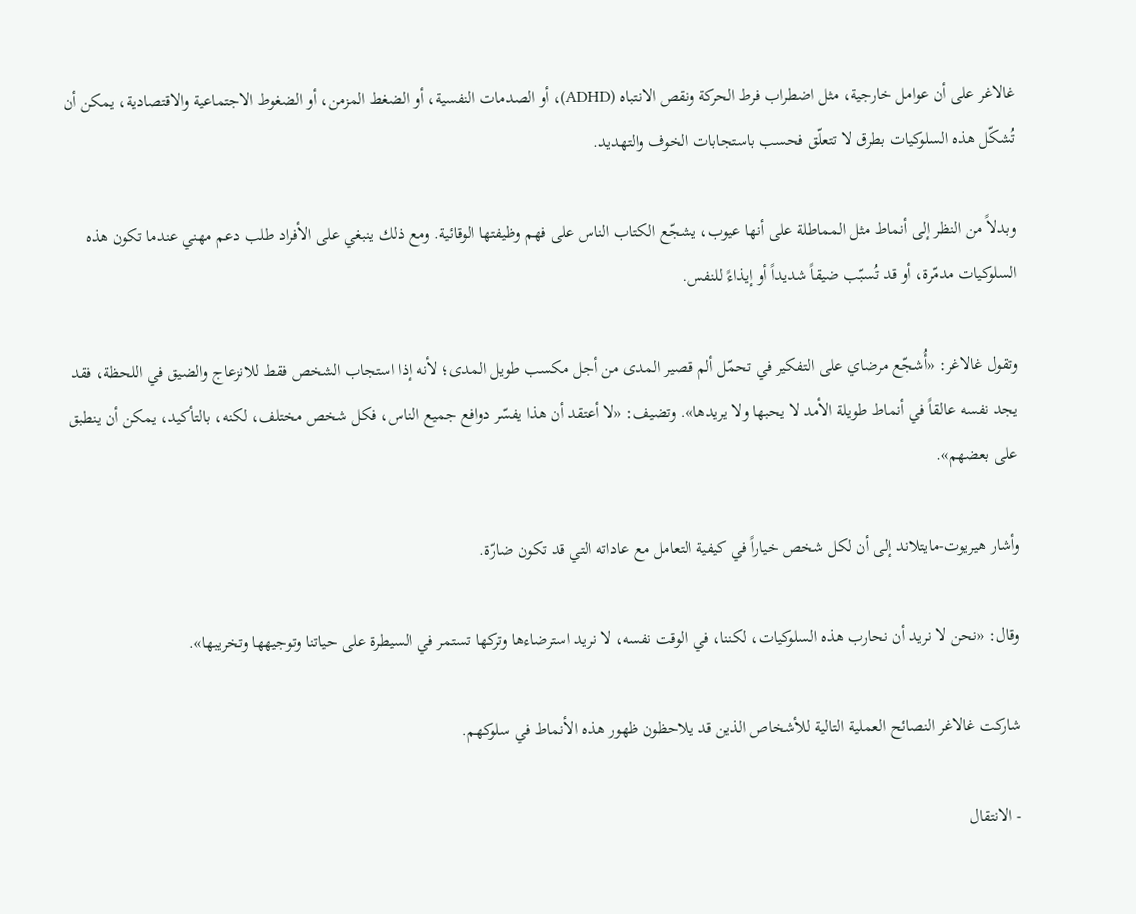غالاغر على أن عوامل خارجية، مثل اضطراب فرط الحركة ونقص الانتباه (ADHD)، أو الصدمات النفسية، أو الضغط المزمن، أو الضغوط الاجتماعية والاقتصادية، يمكن أن تُشكّل هذه السلوكيات بطرق لا تتعلّق فحسب باستجابات الخوف والتهديد.

وبدلاً من النظر إلى أنماط مثل المماطلة على أنها عيوب، يشجّع الكتاب الناس على فهم وظيفتها الوقائية. ومع ذلك ينبغي على الأفراد طلب دعم مهني عندما تكون هذه السلوكيات مدمّرة، أو قد تُسبّب ضيقاً شديداً أو إيذاءً للنفس.

وتقول غالاغر: «أُشجّع مرضاي على التفكير في تحمّل ألم قصير المدى من أجل مكسب طويل المدى؛ لأنه إذا استجاب الشخص فقط للانزعاج والضيق في اللحظة، فقد يجد نفسه عالقاً في أنماط طويلة الأمد لا يحبها ولا يريدها». وتضيف: «لا أعتقد أن هذا يفسّر دوافع جميع الناس، فكل شخص مختلف، لكنه، بالتأكيد، يمكن أن ينطبق على بعضهم».

وأشار هيريوت-مايتلاند إلى أن لكل شخص خياراً في كيفية التعامل مع عاداته التي قد تكون ضارّة.

وقال: «نحن لا نريد أن نحارب هذه السلوكيات، لكننا، في الوقت نفسه، لا نريد استرضاءها وتركها تستمر في السيطرة على حياتنا وتوجيهها وتخريبها».

شاركت غالاغر النصائح العملية التالية للأشخاص الذين قد يلاحظون ظهور هذه الأنماط في سلوكهم.

- الانتقال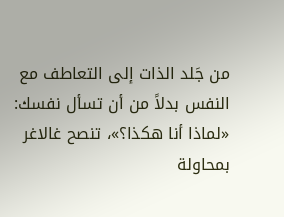من جَلد الذات إلى التعاطف مع النفس بدلاً من أن تسأل نفسك: «لماذا أنا هكذا؟»، تنصح غالاغر بمحاولة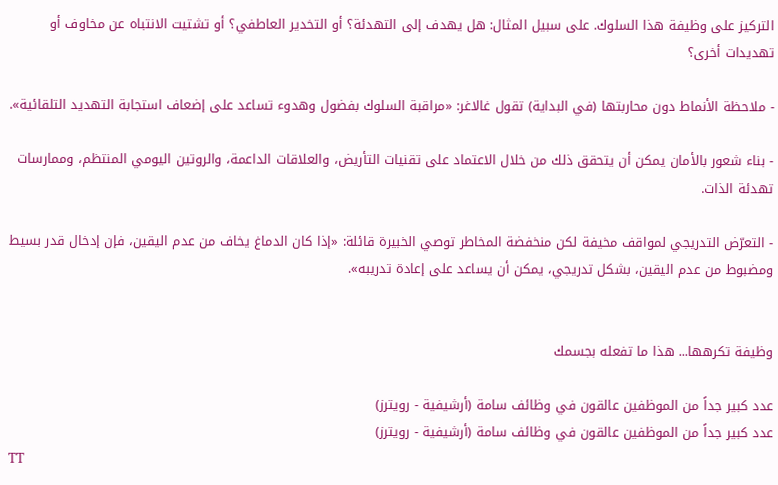التركيز على وظيفة هذا السلوك. على سبيل المثال: هل يهدف إلى التهدئة؟ أو التخدير العاطفي؟ أو تشتيت الانتباه عن مخاوف أو تهديدات أخرى؟

- ملاحظة الأنماط دون محاربتها (في البداية) تقول غالاغر: «مراقبة السلوك بفضول وهدوء تساعد على إضعاف استجابة التهديد التلقائية».

- بناء شعور بالأمان يمكن أن يتحقق ذلك من خلال الاعتماد على تقنيات التأريض، والعلاقات الداعمة، والروتين اليومي المنتظم، وممارسات تهدئة الذات.

- التعرّض التدريجي لمواقف مخيفة لكن منخفضة المخاطر توصي الخبيرة قائلة: «إذا كان الدماغ يخاف من عدم اليقين، فإن إدخال قدر بسيط ومضبوط من عدم اليقين، بشكل تدريجي، يمكن أن يساعد على إعادة تدريبه».


وظيفة تكرهها... هذا ما تفعله بجسمك

عدد كبير جداً من الموظفين عالقون في وظائف سامة (أرشيفية - رويترز)
عدد كبير جداً من الموظفين عالقون في وظائف سامة (أرشيفية - رويترز)
TT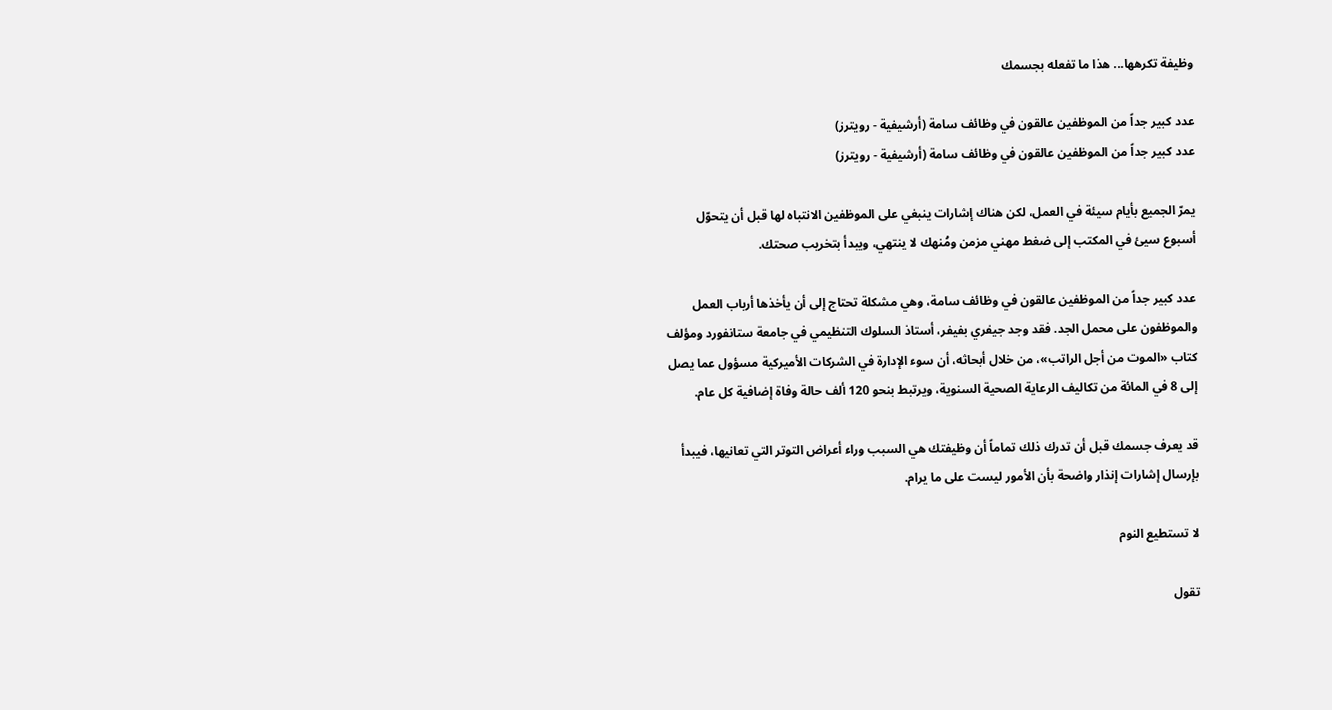وظيفة تكرهها... هذا ما تفعله بجسمك

عدد كبير جداً من الموظفين عالقون في وظائف سامة (أرشيفية - رويترز)
عدد كبير جداً من الموظفين عالقون في وظائف سامة (أرشيفية - رويترز)

يمرّ الجميع بأيام سيئة في العمل، لكن هناك إشارات ينبغي على الموظفين الانتباه لها قبل أن يتحوّل أسبوع سيئ في المكتب إلى ضغط مهني مزمن ومُنهك لا ينتهي، ويبدأ بتخريب صحتك.

عدد كبير جداً من الموظفين عالقون في وظائف سامة، وهي مشكلة تحتاج إلى أن يأخذها أرباب العمل والموظفون على محمل الجد. فقد وجد جيفري بفيفر، أستاذ السلوك التنظيمي في جامعة ستانفورد ومؤلف كتاب «الموت من أجل الراتب»، من خلال أبحاثه، أن سوء الإدارة في الشركات الأميركية مسؤول عما يصل إلى 8 في المائة من تكاليف الرعاية الصحية السنوية، ويرتبط بنحو 120 ألف حالة وفاة إضافية كل عام.

قد يعرف جسمك قبل أن تدرك ذلك تماماً أن وظيفتك هي السبب وراء أعراض التوتر التي تعانيها، فيبدأ بإرسال إشارات إنذار واضحة بأن الأمور ليست على ما يرام.

لا تستطيع النوم

تقول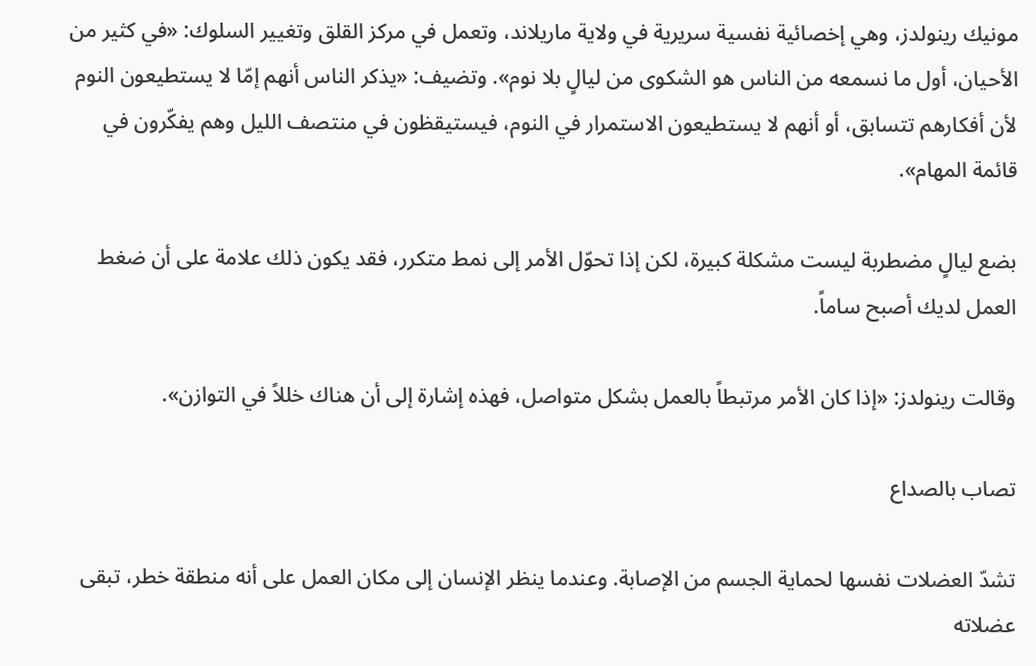مونيك رينولدز، وهي إخصائية نفسية سريرية في ولاية ماريلاند، وتعمل في مركز القلق وتغيير السلوك: «في كثير من الأحيان، أول ما نسمعه من الناس هو الشكوى من ليالٍ بلا نوم». وتضيف: «يذكر الناس أنهم إمّا لا يستطيعون النوم لأن أفكارهم تتسابق، أو أنهم لا يستطيعون الاستمرار في النوم، فيستيقظون في منتصف الليل وهم يفكّرون في قائمة المهام».

بضع ليالٍ مضطربة ليست مشكلة كبيرة، لكن إذا تحوّل الأمر إلى نمط متكرر، فقد يكون ذلك علامة على أن ضغط العمل لديك أصبح ساماً.

وقالت رينولدز: «إذا كان الأمر مرتبطاً بالعمل بشكل متواصل، فهذه إشارة إلى أن هناك خللاً في التوازن».

تصاب بالصداع

تشدّ العضلات نفسها لحماية الجسم من الإصابة. وعندما ينظر الإنسان إلى مكان العمل على أنه منطقة خطر، تبقى عضلاته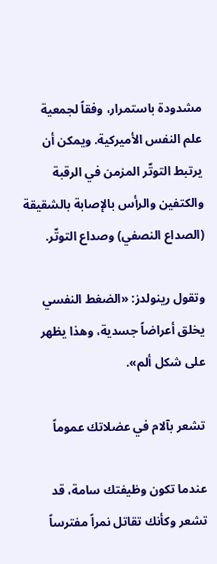مشدودة باستمرار، وفقاً لجمعية علم النفس الأميركية. ويمكن أن يرتبط التوتّر المزمن في الرقبة والكتفين والرأس بالإصابة بالشقيقة (الصداع النصفي) وصداع التوتّر.

وتقول رينولدز: «الضغط النفسي يخلق أعراضاً جسدية، وهذا يظهر على شكل ألم».

تشعر بآلام في عضلاتك عموماً

عندما تكون وظيفتك سامة، قد تشعر وكأنك تقاتل نمراً مفترساً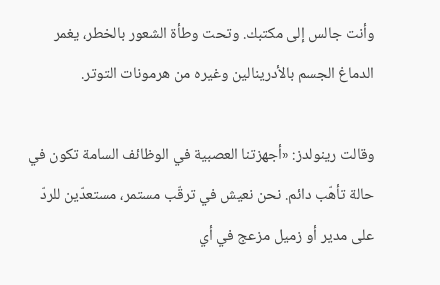وأنت جالس إلى مكتبك. وتحت وطأة الشعور بالخطر، يغمر الدماغ الجسم بالأدرينالين وغيره من هرمونات التوتر.

وقالت رينولدز: «أجهزتنا العصبية في الوظائف السامة تكون في حالة تأهّب دائم. نحن نعيش في ترقّب مستمر، مستعدّين للردّ على مدير أو زميل مزعج في أي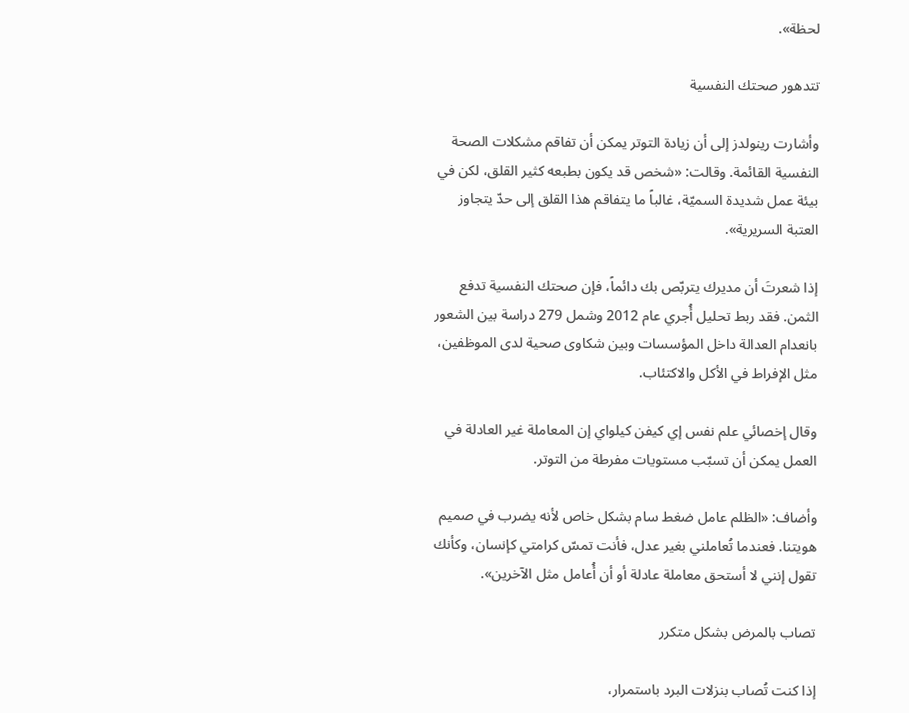لحظة».

تتدهور صحتك النفسية

وأشارت رينولدز إلى أن زيادة التوتر يمكن أن تفاقم مشكلات الصحة النفسية القائمة. وقالت: «شخص قد يكون بطبعه كثير القلق، لكن في بيئة عمل شديدة السميّة، غالباً ما يتفاقم هذا القلق إلى حدّ يتجاوز العتبة السريرية».

إذا شعرتَ أن مديرك يتربّص بك دائماً، فإن صحتك النفسية تدفع الثمن. فقد ربط تحليل أُجري عام 2012 وشمل 279 دراسة بين الشعور بانعدام العدالة داخل المؤسسات وبين شكاوى صحية لدى الموظفين، مثل الإفراط في الأكل والاكتئاب.

وقال إخصائي علم نفس إي كيفن كيلواي إن المعاملة غير العادلة في العمل يمكن أن تسبّب مستويات مفرطة من التوتر.

وأضاف: «الظلم عامل ضغط سام بشكل خاص لأنه يضرب في صميم هويتنا. فعندما تُعاملني بغير عدل، فأنت تمسّ كرامتي كإنسان، وكأنك تقول إنني لا أستحق معاملة عادلة أو أن أُعامل مثل الآخرين».

تصاب بالمرض بشكل متكرر

إذا كنت تُصاب بنزلات البرد باستمرار،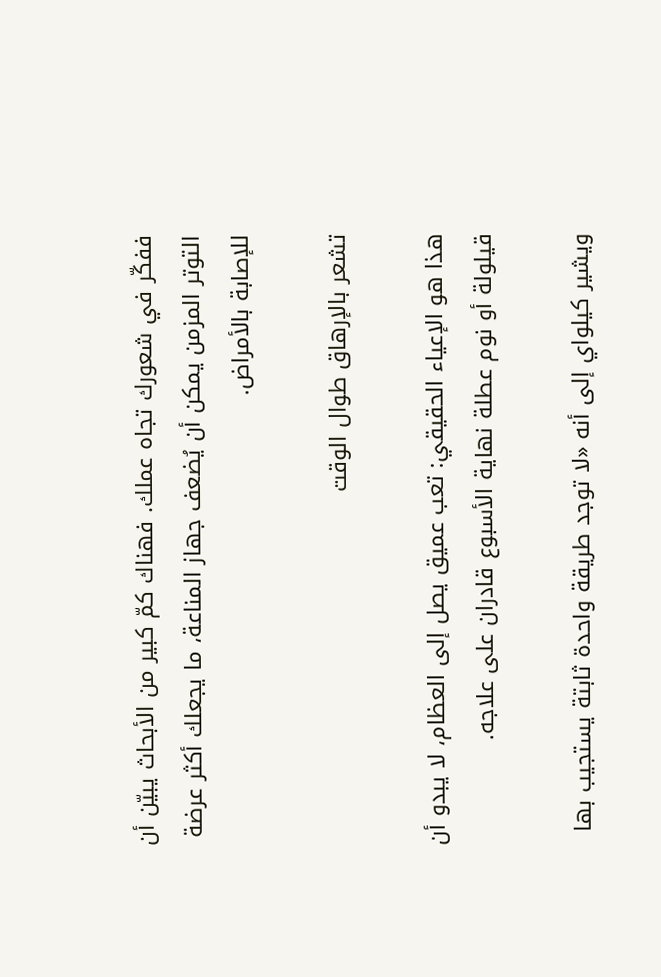ففكّر في شعورك تجاه عملك. فهناك كمّ كبير من الأبحاث يبيّن أن التوتر المزمن يمكن أن يُضعف جهاز المناعة، ما يجعلك أكثر عرضة للإصابة بالأمراض.

تشعر بالإرهاق طوال الوقت

هذا هو الإعياء الحقيقي: تعب عميق يصل إلى العظام، لا يبدو أن قيلولة أو نوم عطلة نهاية الأسبوع قادران على علاجه.

ويشير كيلواي إلى أنه «لا توجد طريقة واحدة ثابتة يستجيب بها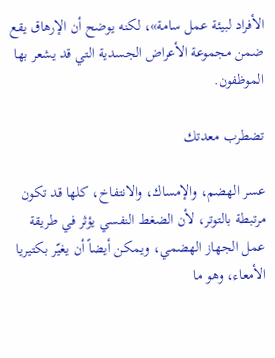الأفراد لبيئة عمل سامة»، لكنه يوضح أن الإرهاق يقع ضمن مجموعة الأعراض الجسدية التي قد يشعر بها الموظفون.

تضطرب معدتك

عسر الهضم، والإمساك، والانتفاخ، كلها قد تكون مرتبطة بالتوتر، لأن الضغط النفسي يؤثر في طريقة عمل الجهاز الهضمي، ويمكن أيضاً أن يغيّر بكتيريا الأمعاء، وهو ما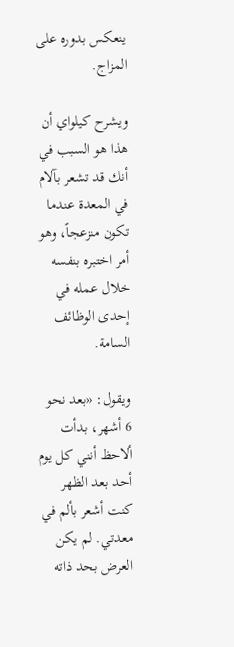ينعكس بدوره على المزاج.

ويشرح كيلواي أن هذا هو السبب في أنك قد تشعر بآلام في المعدة عندما تكون منزعجاً، وهو أمر اختبره بنفسه خلال عمله في إحدى الوظائف السامة.

ويقول: «بعد نحو 6 أشهر، بدأت ألاحظ أنني كل يوم أحد بعد الظهر كنت أشعر بألم في معدتي. لم يكن العرض بحد ذاته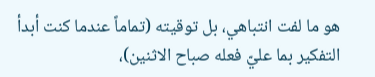هو ما لفت انتباهي، بل توقيته (تماماً عندما كنت أبدأ التفكير بما عليّ فعله صباح الاثنين)،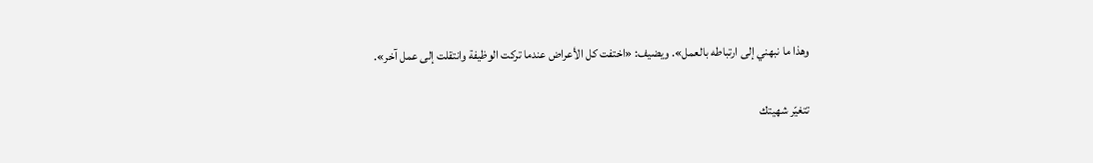وهذا ما نبهني إلى ارتباطه بالعمل». ويضيف: «اختفت كل الأعراض عندما تركت الوظيفة وانتقلت إلى عمل آخر».

تتغيّر شهيتك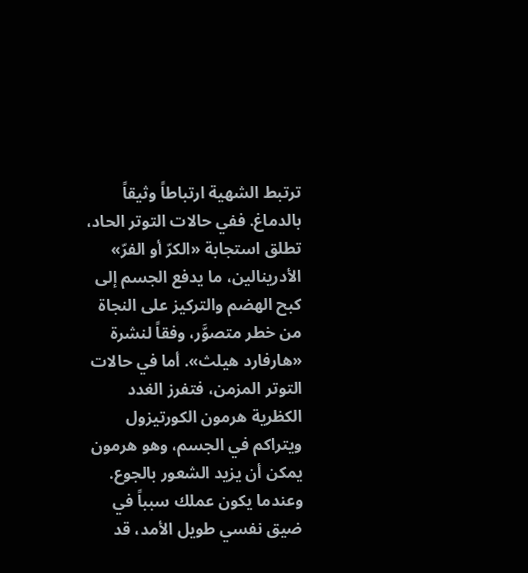ترتبط الشهية ارتباطاً وثيقاً بالدماغ. ففي حالات التوتر الحاد، تطلق استجابة «الكرّ أو الفرّ» الأدرينالين، ما يدفع الجسم إلى كبح الهضم والتركيز على النجاة من خطر متصوَّر، وفقاً لنشرة «هارفارد هيلث». أما في حالات التوتر المزمن، فتفرز الغدد الكظرية هرمون الكورتيزول ويتراكم في الجسم، وهو هرمون يمكن أن يزيد الشعور بالجوع. وعندما يكون عملك سبباً في ضيق نفسي طويل الأمد، قد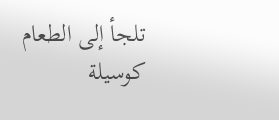تلجأ إلى الطعام كوسيلة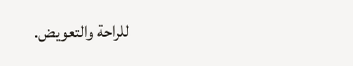للراحة والتعويض.